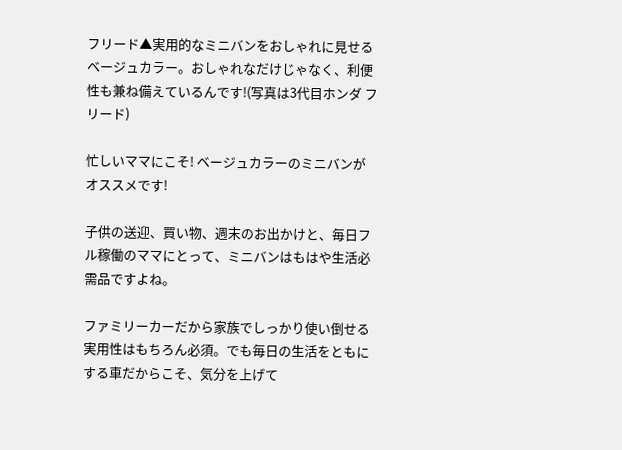フリード▲実用的なミニバンをおしゃれに見せるベージュカラー。おしゃれなだけじゃなく、利便性も兼ね備えているんです!(写真は3代目ホンダ フリード)

忙しいママにこそ! ベージュカラーのミニバンがオススメです!

子供の送迎、買い物、週末のお出かけと、毎日フル稼働のママにとって、ミニバンはもはや生活必需品ですよね。

ファミリーカーだから家族でしっかり使い倒せる実用性はもちろん必須。でも毎日の生活をともにする車だからこそ、気分を上げて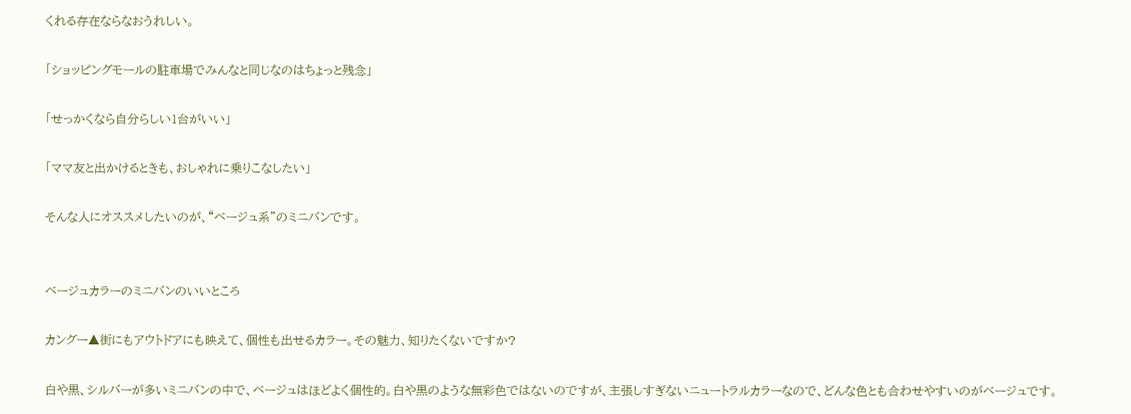くれる存在ならなおうれしい。

「ショッピングモールの駐車場でみんなと同じなのはちょっと残念」

「せっかくなら自分らしい1台がいい」

「ママ友と出かけるときも、おしゃれに乗りこなしたい」

そんな人にオススメしたいのが、“ベージュ系”のミニバンです。


ベージュカラーのミニバンのいいところ

カングー▲街にもアウトドアにも映えて、個性も出せるカラー。その魅力、知りたくないですか?

白や黒、シルバーが多いミニバンの中で、ベージュはほどよく個性的。白や黒のような無彩色ではないのですが、主張しすぎないニュートラルカラーなので、どんな色とも合わせやすいのがベージュです。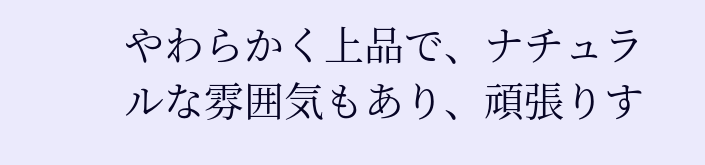やわらかく上品で、ナチュラルな雰囲気もあり、頑張りす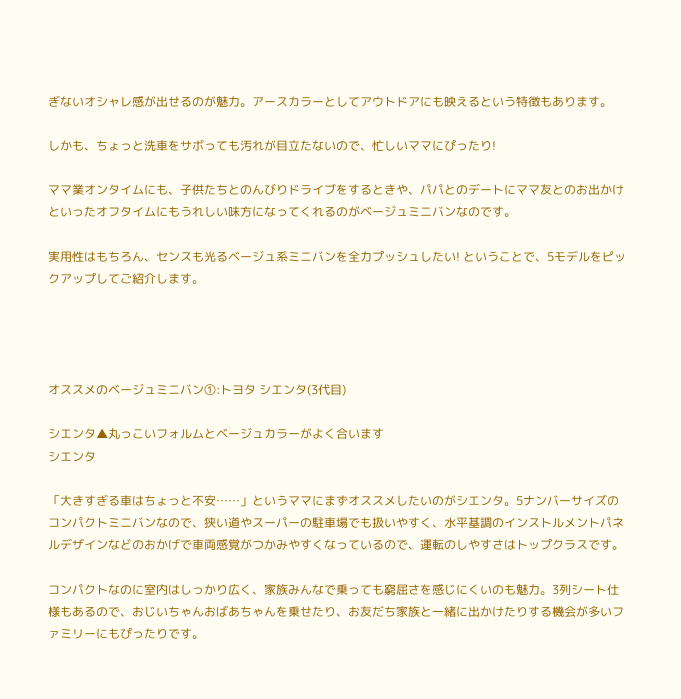ぎないオシャレ感が出せるのが魅力。アースカラーとしてアウトドアにも映えるという特徴もあります。

しかも、ちょっと洗車をサボっても汚れが目立たないので、忙しいママにぴったり!

ママ業オンタイムにも、子供たちとのんびりドライブをするときや、パパとのデートにママ友とのお出かけといったオフタイムにもうれしい味方になってくれるのがベージュミニバンなのです。

実用性はもちろん、センスも光るベージュ系ミニバンを全力プッシュしたい! ということで、5モデルをピックアップしてご紹介します。




オススメのベージュミニバン①:トヨタ シエンタ(3代目)

シエンタ▲丸っこいフォルムとベージュカラーがよく合います
シエンタ

「大きすぎる車はちょっと不安……」というママにまずオススメしたいのがシエンタ。5ナンバーサイズのコンパクトミニバンなので、狭い道やスーパーの駐車場でも扱いやすく、水平基調のインストルメントパネルデザインなどのおかげで車両感覚がつかみやすくなっているので、運転のしやすさはトップクラスです。

コンパクトなのに室内はしっかり広く、家族みんなで乗っても窮屈さを感じにくいのも魅力。3列シート仕様もあるので、おじいちゃんおばあちゃんを乗せたり、お友だち家族と一緒に出かけたりする機会が多いファミリーにもぴったりです。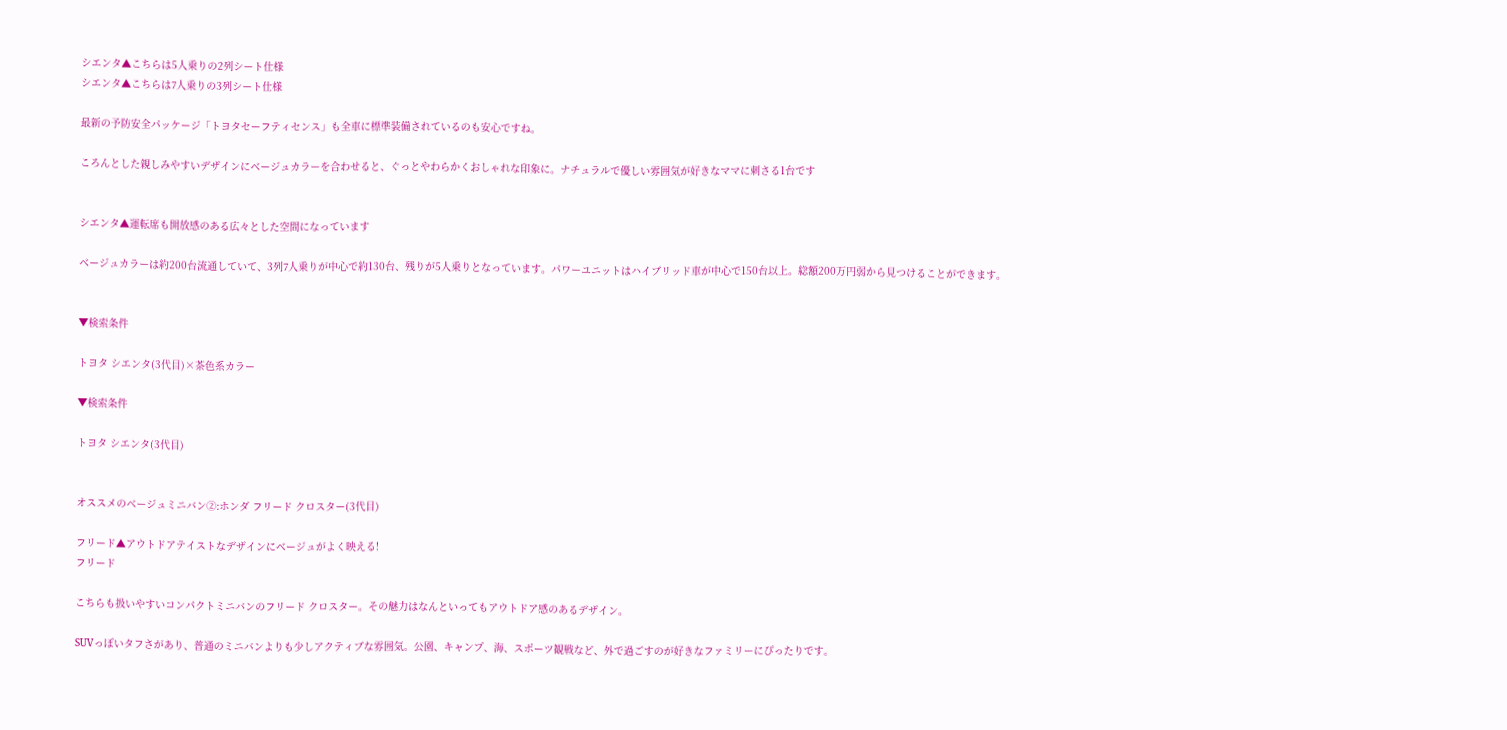シエンタ▲こちらは5人乗りの2列シート仕様
シエンタ▲こちらは7人乗りの3列シート仕様

最新の予防安全パッケージ「トヨタセーフティセンス」も全車に標準装備されているのも安心ですね。

ころんとした親しみやすいデザインにベージュカラーを合わせると、ぐっとやわらかくおしゃれな印象に。ナチュラルで優しい雰囲気が好きなママに刺さる1台です


シエンタ▲運転席も開放感のある広々とした空間になっています

ベージュカラーは約200台流通していて、3列7人乗りが中心で約130台、残りが5人乗りとなっています。パワーユニットはハイブリッド車が中心で150台以上。総額200万円弱から見つけることができます。


▼検索条件

トヨタ シエンタ(3代目)×茶色系カラー

▼検索条件

トヨタ シエンタ(3代目)


オススメのベージュミニバン②:ホンダ フリード クロスター(3代目)

フリード▲アウトドアテイストなデザインにベージュがよく映える!
フリード

こちらも扱いやすいコンパクトミニバンのフリード クロスター。その魅力はなんといってもアウトドア感のあるデザイン。

SUVっぽいタフさがあり、普通のミニバンよりも少しアクティブな雰囲気。公園、キャンプ、海、スポーツ観戦など、外で過ごすのが好きなファミリーにぴったりです。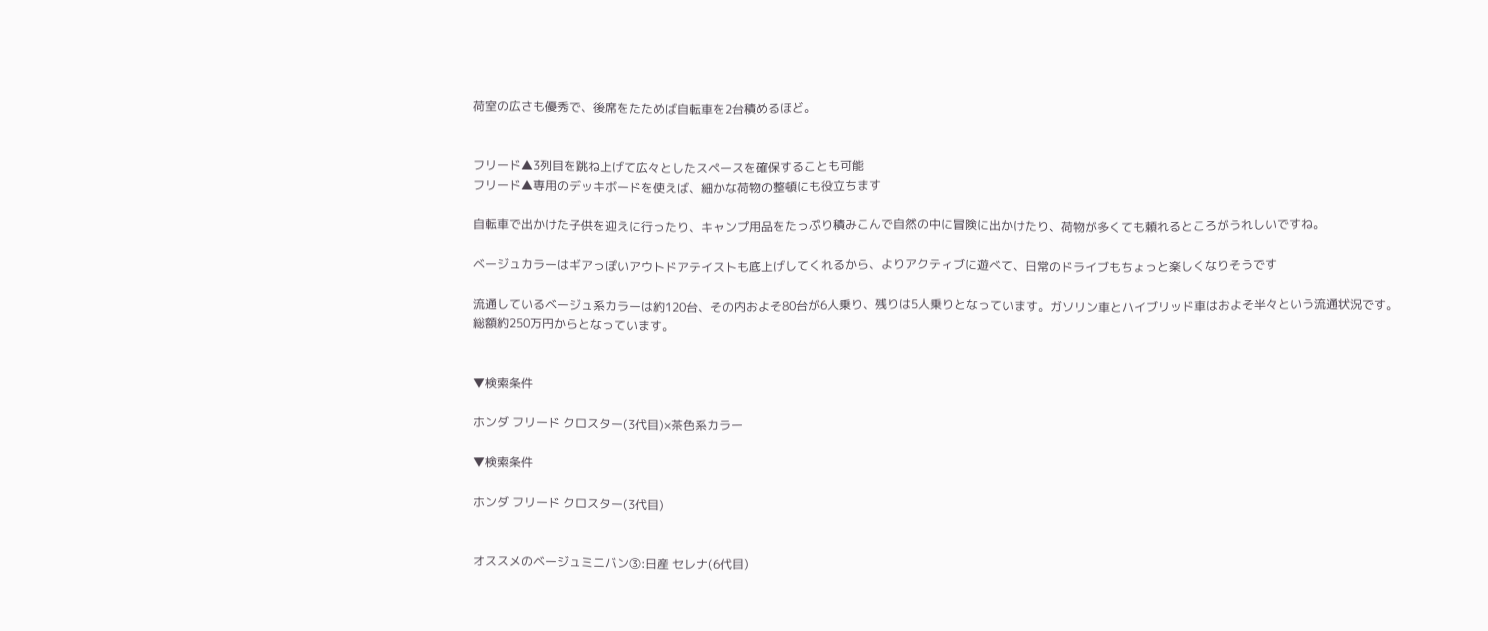荷室の広さも優秀で、後席をたためば自転車を2台積めるほど。


フリード▲3列目を跳ね上げて広々としたスペースを確保することも可能
フリード▲専用のデッキボードを使えば、細かな荷物の整頓にも役立ちます

自転車で出かけた子供を迎えに行ったり、キャンプ用品をたっぷり積みこんで自然の中に冒険に出かけたり、荷物が多くても頼れるところがうれしいですね。

ベージュカラーはギアっぽいアウトドアテイストも底上げしてくれるから、よりアクティブに遊べて、日常のドライブもちょっと楽しくなりそうです

流通しているベージュ系カラーは約120台、その内およそ80台が6人乗り、残りは5人乗りとなっています。ガソリン車とハイブリッド車はおよそ半々という流通状況です。総額約250万円からとなっています。


▼検索条件

ホンダ フリード クロスター(3代目)×茶色系カラー

▼検索条件

ホンダ フリード クロスター(3代目)


オススメのベージュミニバン③:日産 セレナ(6代目)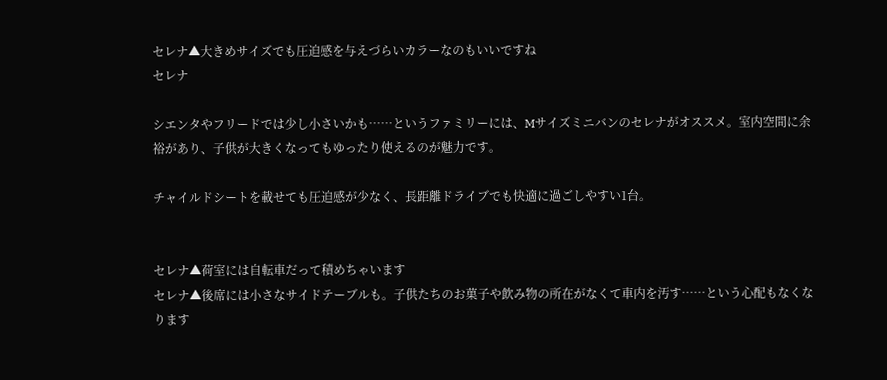セレナ▲大きめサイズでも圧迫感を与えづらいカラーなのもいいですね
セレナ

シエンタやフリードでは少し小さいかも……というファミリーには、Mサイズミニバンのセレナがオススメ。室内空間に余裕があり、子供が大きくなってもゆったり使えるのが魅力です。

チャイルドシートを載せても圧迫感が少なく、長距離ドライブでも快適に過ごしやすい1台。


セレナ▲荷室には自転車だって積めちゃいます
セレナ▲後席には小さなサイドテーブルも。子供たちのお菓子や飲み物の所在がなくて車内を汚す……という心配もなくなります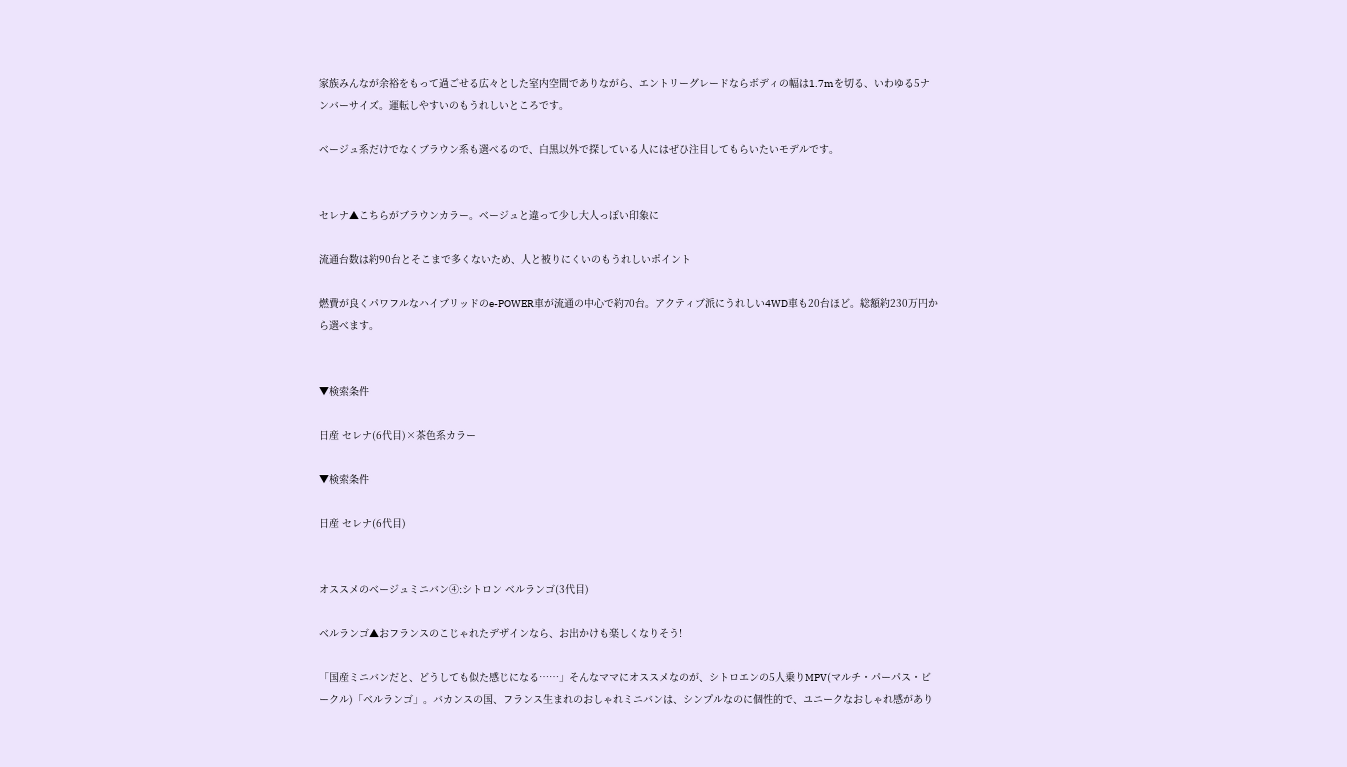家族みんなが余裕をもって過ごせる広々とした室内空間でありながら、エントリーグレードならボディの幅は1.7mを切る、いわゆる5ナンバーサイズ。運転しやすいのもうれしいところです。

ベージュ系だけでなくブラウン系も選べるので、白黒以外で探している人にはぜひ注目してもらいたいモデルです。


セレナ▲こちらがブラウンカラー。ベージュと違って少し大人っぽい印象に

流通台数は約90台とそこまで多くないため、人と被りにくいのもうれしいポイント

燃費が良くパワフルなハイブリッドのe-POWER車が流通の中心で約70台。アクティブ派にうれしい4WD車も20台ほど。総額約230万円から選べます。


▼検索条件

日産 セレナ(6代目)×茶色系カラー

▼検索条件

日産 セレナ(6代目)


オススメのベージュミニバン④:シトロン ベルランゴ(3代目)

ベルランゴ▲おフランスのこじゃれたデザインなら、お出かけも楽しくなりそう!

「国産ミニバンだと、どうしても似た感じになる……」そんなママにオススメなのが、シトロエンの5人乗りMPV(マルチ・パーパス・ビークル)「ベルランゴ」。バカンスの国、フランス生まれのおしゃれミニバンは、シンプルなのに個性的で、ユニークなおしゃれ感があり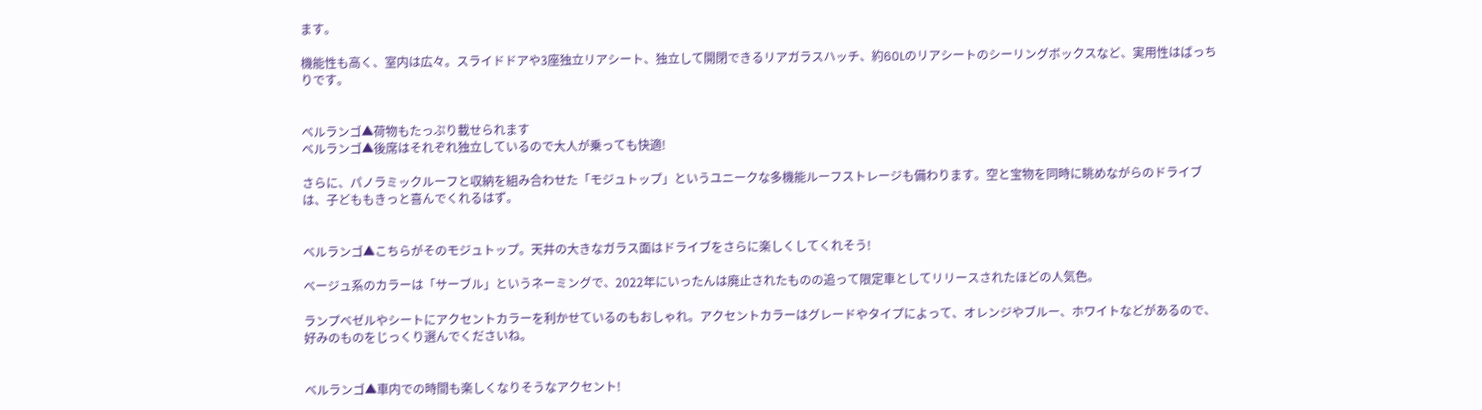ます。

機能性も高く、室内は広々。スライドドアや3座独立リアシート、独立して開閉できるリアガラスハッチ、約60Lのリアシートのシーリングボックスなど、実用性はばっちりです。


ベルランゴ▲荷物もたっぷり載せられます
ベルランゴ▲後席はそれぞれ独立しているので大人が乗っても快適!

さらに、パノラミックルーフと収納を組み合わせた「モジュトップ」というユニークな多機能ルーフストレージも備わります。空と宝物を同時に眺めながらのドライブは、子どももきっと喜んでくれるはず。


ベルランゴ▲こちらがそのモジュトップ。天井の大きなガラス面はドライブをさらに楽しくしてくれそう!

ベージュ系のカラーは「サーブル」というネーミングで、2022年にいったんは廃止されたものの追って限定車としてリリースされたほどの人気色。

ランプベゼルやシートにアクセントカラーを利かせているのもおしゃれ。アクセントカラーはグレードやタイプによって、オレンジやブルー、ホワイトなどがあるので、好みのものをじっくり選んでくださいね。


ベルランゴ▲車内での時間も楽しくなりそうなアクセント!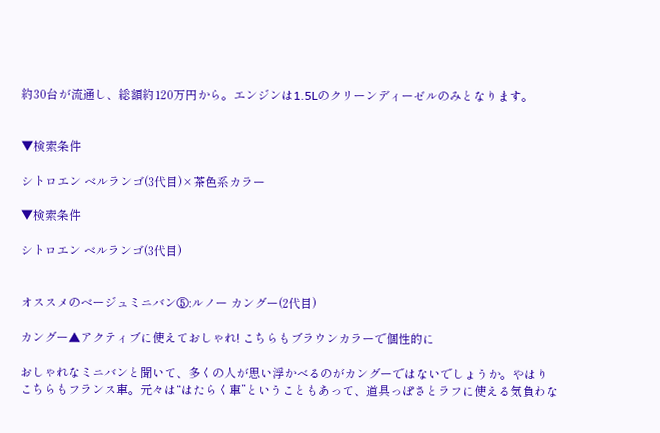約30台が流通し、総額約120万円から。エンジンは1.5Lのクリーンディーゼルのみとなります。


▼検索条件

シトロエン ベルランゴ(3代目)×茶色系カラー

▼検索条件

シトロエン ベルランゴ(3代目)


オススメのベージュミニバン⑤:ルノー カングー(2代目)

カングー▲アクティブに使えておしゃれ! こちらもブラウンカラーで個性的に

おしゃれなミニバンと聞いて、多くの人が思い浮かべるのがカングーではないでしょうか。やはりこちらもフランス車。元々は“はたらく車”ということもあって、道具っぽさとラフに使える気負わな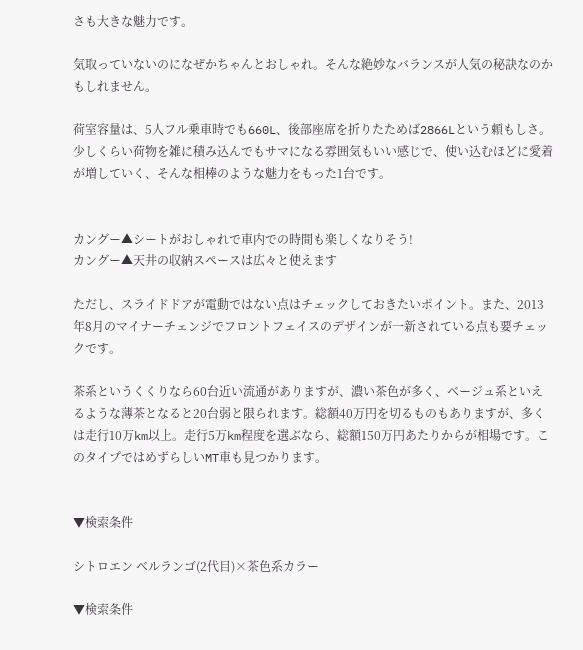さも大きな魅力です。

気取っていないのになぜかちゃんとおしゃれ。そんな絶妙なバランスが人気の秘訣なのかもしれません。

荷室容量は、5人フル乗車時でも660L、後部座席を折りたためば2866Lという頼もしさ。少しくらい荷物を雑に積み込んでもサマになる雰囲気もいい感じで、使い込むほどに愛着が増していく、そんな相棒のような魅力をもった1台です。


カングー▲シートがおしゃれで車内での時間も楽しくなりそう!
カングー▲天井の収納スペースは広々と使えます

ただし、スライドドアが電動ではない点はチェックしておきたいポイント。また、2013年8月のマイナーチェンジでフロントフェイスのデザインが一新されている点も要チェックです。

茶系というくくりなら60台近い流通がありますが、濃い茶色が多く、ベージュ系といえるような薄茶となると20台弱と限られます。総額40万円を切るものもありますが、多くは走行10万km以上。走行5万km程度を選ぶなら、総額150万円あたりからが相場です。このタイプではめずらしいMT車も見つかります。


▼検索条件

シトロエン ベルランゴ(2代目)×茶色系カラー

▼検索条件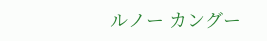ルノー カングー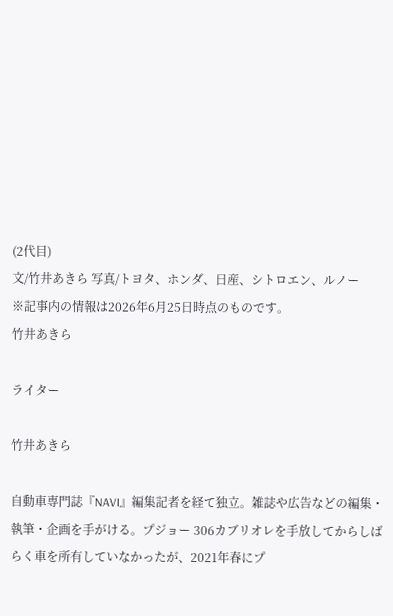(2代目)
文/竹井あきら 写真/トヨタ、ホンダ、日産、シトロエン、ルノー
※記事内の情報は2026年6月25日時点のものです。
竹井あきら

ライター

竹井あきら

自動車専門誌『NAVI』編集記者を経て独立。雑誌や広告などの編集・執筆・企画を手がける。プジョー 306カブリオレを手放してからしばらく車を所有していなかったが、2021年春にプ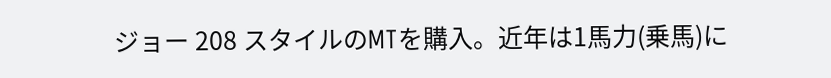ジョー 208 スタイルのMTを購入。近年は1馬力(乗馬)に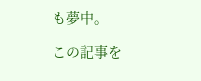も夢中。

この記事を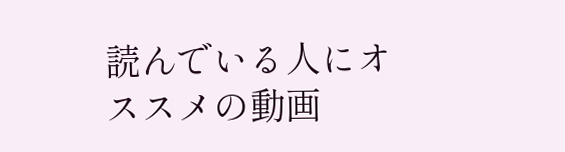読んでいる人にオススメの動画